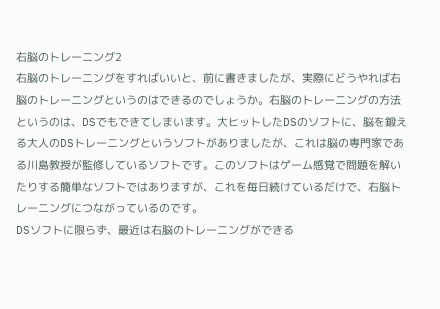右脳のトレーニング2
右脳のトレーニングをすればいいと、前に書きましたが、実際にどうやれば右脳のトレーニングというのはできるのでしょうか。右脳のトレーニングの方法というのは、DSでもできてしまいます。大ヒットしたDSのソフトに、脳を鍛える大人のDSトレーニングというソフトがありましたが、これは脳の専門家である川島教授が監修しているソフトです。このソフトはゲーム感覚で問題を解いたりする簡単なソフトではありますが、これを毎日続けているだけで、右脳トレーニングにつながっているのです。
DSソフトに限らず、最近は右脳のトレーニングができる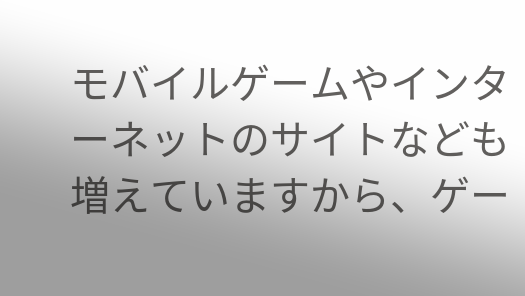モバイルゲームやインターネットのサイトなども増えていますから、ゲー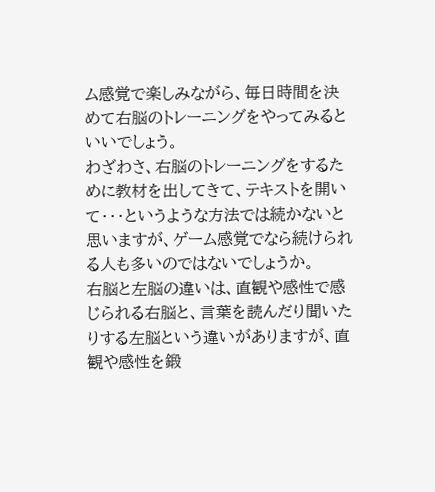ム感覚で楽しみながら、毎日時間を決めて右脳のトレーニングをやってみるといいでしょう。
わざわさ、右脳のトレーニングをするために教材を出してきて、テキストを開いて・・・というような方法では続かないと思いますが、ゲーム感覚でなら続けられる人も多いのではないでしょうか。
右脳と左脳の違いは、直観や感性で感じられる右脳と、言葉を読んだり聞いたりする左脳という違いがありますが、直観や感性を鍛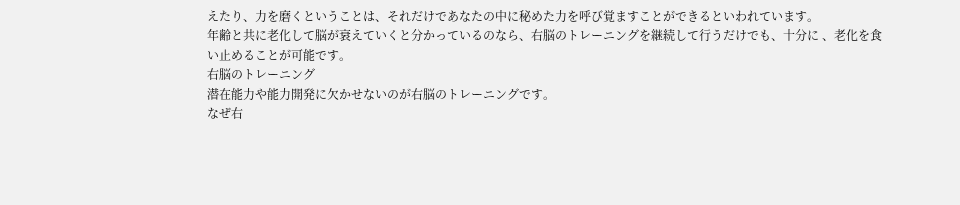えたり、力を磨くということは、それだけであなたの中に秘めた力を呼び覚ますことができるといわれています。
年齢と共に老化して脳が衰えていくと分かっているのなら、右脳のトレーニングを継続して行うだけでも、十分に 、老化を食い止めることが可能です。
右脳のトレーニング
潜在能力や能力開発に欠かせないのが右脳のトレーニングです。
なぜ右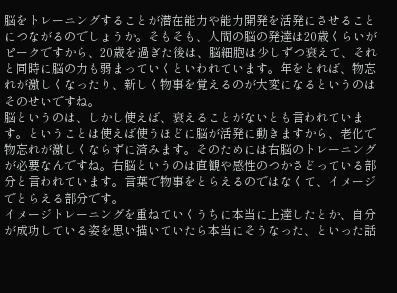脳をトレーニングすることが潜在能力や能力開発を活発にさせることにつながるのでしょうか。そもそも、人間の脳の発達は20歳くらいがピークですから、20歳を過ぎた後は、脳細胞は少しずつ衰えて、それと同時に脳の力も弱まっていくといわれています。年をとれば、物忘れが激しくなったり、新しく物事を覚えるのが大変になるというのはそのせいですね。
脳というのは、しかし使えば、衰えることがないとも言われています。ということは使えば使うほどに脳が活発に動きますから、老化で物忘れが激しくならずに済みます。そのためには右脳のトレーニングが必要なんですね。右脳というのは直観や感性のつかさどっている部分と言われています。言葉で物事をとらえるのではなくて、イメージでとらえる部分です。
イメージトレーニングを重ねていくうちに本当に上達したとか、自分が成功している姿を思い描いていたら本当にそうなった、といった話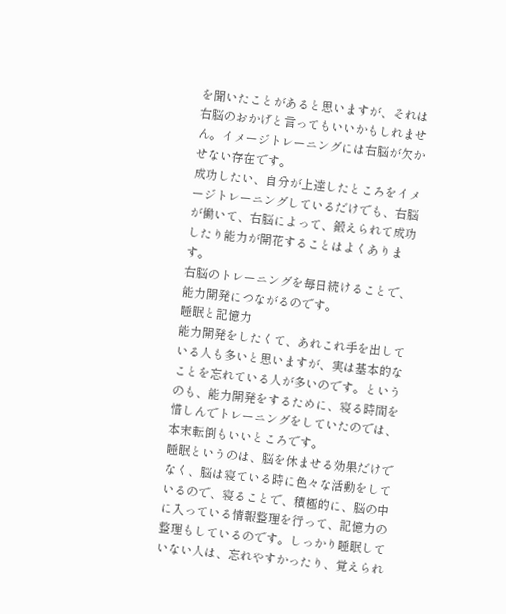を聞いたことがあると思いますが、それは右脳のおかげと言ってもいいかもしれません。イメージトレーニングには右脳が欠かせない存在です。
成功したい、自分が上達したところをイメージトレーニングしているだけでも、右脳が働いて、右脳によって、鍛えられて成功したり能力が開花することはよくあります。
右脳のトレーニングを毎日続けることで、能力開発につながるのです。
睡眠と記憶力
能力開発をしたくて、あれこれ手を出している人も多いと思いますが、実は基本的なことを忘れている人が多いのです。というのも、能力開発をするために、寝る時間を惜しんでトレーニングをしていたのでは、本末転倒もいいところです。
睡眠というのは、脳を休ませる効果だけでなく、脳は寝ている時に色々な活動をしているので、寝ることで、積極的に、脳の中に入っている情報整理を行って、記憶力の整理もしているのです。しっかり睡眠していない人は、忘れやすかったり、覚えられ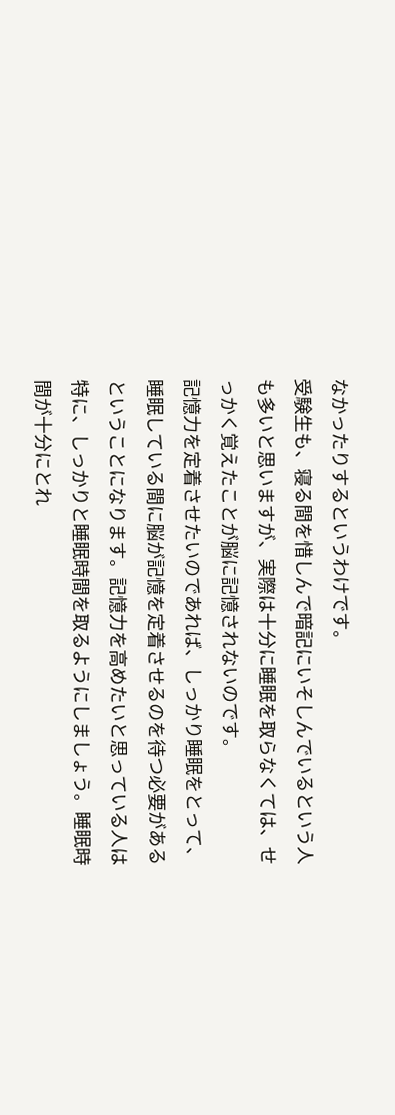なかったりするというわけです。
受験生も、寝る間を惜しんで暗記にいそしんでいるという人も多いと思いますが、実際は十分に睡眠を取らなくては、せっかく覚えたことが脳に記憶されないのです。
記憶力を定着させたいのであれば、しっかり睡眠をとって、睡眠している間に脳が記憶を定着させるのを待つ必要があるということになります。記憶力を高めたいと思っている人は特に、しっかりと睡眠時間を取るようにしましょう。睡眠時間が十分にとれ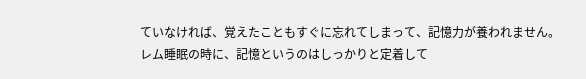ていなければ、覚えたこともすぐに忘れてしまって、記憶力が養われません。
レム睡眠の時に、記憶というのはしっかりと定着して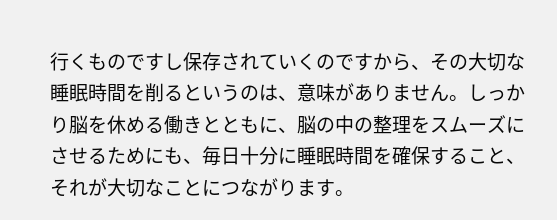行くものですし保存されていくのですから、その大切な睡眠時間を削るというのは、意味がありません。しっかり脳を休める働きとともに、脳の中の整理をスムーズにさせるためにも、毎日十分に睡眠時間を確保すること、それが大切なことにつながります。